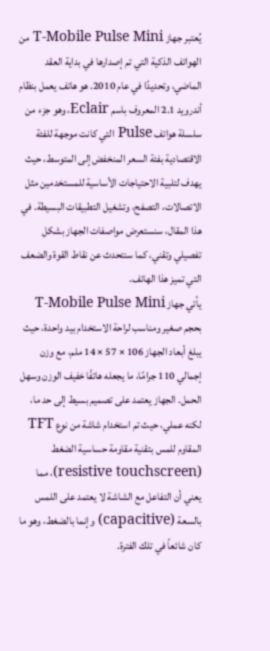يُعتبر جهاز T-Mobile Pulse Mini من الهواتف الذكية التي تم إصدارها في بداية العقد الماضي، وتحديدًا في عام 2010. هو هاتف يعمل بنظام أندرويد 2.1 المعروف باسم Eclair، وهو جزء من سلسلة هواتف Pulse التي كانت موجهة للفئة الاقتصادية بفئة السعر المنخفض إلى المتوسط، حيث يهدف لتلبية الاحتياجات الأساسية للمستخدمين مثل الاتصالات، التصفح، وتشغيل التطبيقات البسيطة. في هذا المقال، سنستعرض مواصفات الجهاز بشكل تفصيلي وتقني، كما سنتحدث عن نقاط القوة والضعف التي تميز هذا الهاتف.
يأتي جهاز T-Mobile Pulse Mini بحجم صغير ومناسب لراحة الاستخدام بيد واحدة، حيث يبلغ أبعاد الجهاز 106 × 57 × 14 ملم، مع وزن إجمالي 110 جرامًا، ما يجعله هاتفًا خفيف الوزن وسهل الحمل. الجهاز يعتمد على تصميم بسيط إلى حد ما، لكنه عملي، حيث تم استخدام شاشة من نوع TFT المقاوم للمس بتقنية مقاومة حساسية الضغط (resistive touchscreen)، مما يعني أن التفاعل مع الشاشة لا يعتمد على اللمس بالسعة (capacitive) وإنما بالضغط، وهو ما كان شائعاً في تلك الفترة.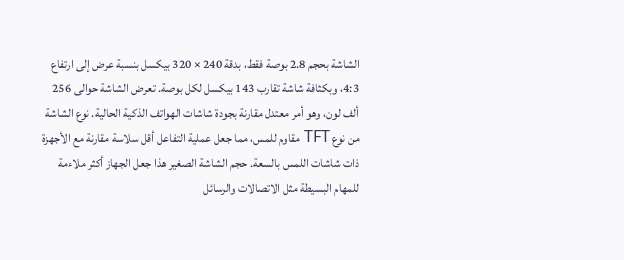الشاشة بحجم 2.8 بوصة فقط، بدقة 240 × 320 بيكسل بنسبة عرض إلى ارتفاع 4:3، وبكثافة شاشة تقارب 143 بيكسل لكل بوصة. تعرض الشاشة حوالى 256 ألف لون، وهو أمر معتدل مقارنة بجودة شاشات الهواتف الذكية الحالية. نوع الشاشة من نوع TFT مقاوم للمس، مما جعل عملية التفاعل أقل سلاسة مقارنة مع الأجهزة ذات شاشات اللمس بالسعة. حجم الشاشة الصغير هذا جعل الجهاز أكثر ملاءمة للمهام البسيطة مثل الاتصالات والرسائل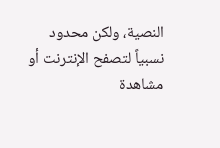النصية، ولكن محدود نسبياً لتصفح الإنترنت أو مشاهدة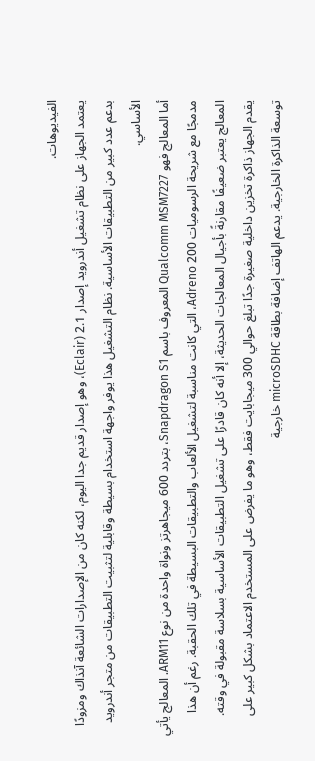الفيديوهات.
يعتمد الجهاز على نظام تشغيل أندرويد إصدار 2.1 (Eclair)، وهو إصدار قديم جدا اليوم، لكنه كان من الإصدارات الشائعة آنذاك ومزودًا بدعم عدد كبير من التطبيقات الأساسية. نظام التشغيل هذا يوفر واجهة استخدام بسيطة وقابلية لتثبيت التطبيقات من متجر أندرويد الأساسي.
أما المعالج فهو Qualcomm MSM7227 المعروف باسم Snapdragon S1، بتردد 600 ميجاهرتز ونواة واحدة من نوع ARM11. المعالج يأتي مدمجًا مع شريحة الرسوميات Adreno 200، التي كانت مناسبة لتشغيل الألعاب والتطبيقات البسيطة في تلك الحقبة. رغم أن هذا المعالج يعتبر ضعيفًا مقارنةً بأجيال المعالجات الحديثة، إلا أنه كان قادرًا على تشغيل التطبيقات الأساسية بسلاسة مقبولة في وقته.
يقدم الجهاز ذاكرة تخزين داخلية صغيرة جدًا تبلغ حوالي 300 ميجابايت فقط، وهو ما يفرض على المستخدم الاعتماد بشكل كبير على توسعة الذاكرة الخارجية. يدعم الهاتف إضافة بطاقة microSDHC خارجية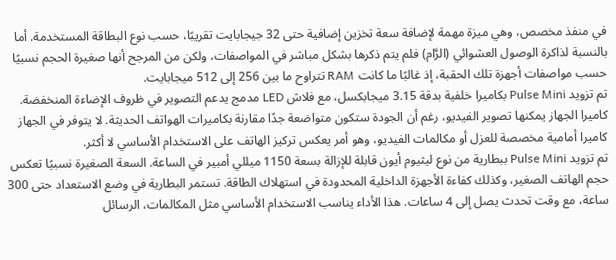في منفذ مخصص، وهي ميزة مهمة لإضافة سعة تخزين إضافية حتى 32 جيجابايت تقريبًا، حسب نوع البطاقة المستخدمة. أما بالنسبة لذاكرة الوصول العشوائي (الرَّام) فلم يتم ذكرها بشكل مباشر في المواصفات، ولكن من المرجح أنها صغيرة الحجم نسبيًا حسب مواصفات أجهزة تلك الحقبة، إذ غالبًا ما كانت RAM تتراوح ما بين 256 إلى 512 ميجابايت.
تم تزويد Pulse Mini بكاميرا خلفية بدقة 3.15 ميجابكسل، مع فلاش LED مدمج يدعم التصوير في ظروف الإضاءة المنخفضة. كاميرا الجهاز يمكنها تصوير الفيديو، رغم أن الجودة ستكون متواضعة جدًا مقارنة بكاميرات الهواتف الحديثة. لا يتوفر في الجهاز كاميرا أمامية مخصصة للعزل أو مكالمات الفيديو، وهو أمر يعكس تركيز الهاتف على الاستخدام الأساسي لا أكثر.
تم تزويد Pulse Mini ببطارية من نوع ليثيوم أيون قابلة للإزالة بسعة 1150 ميللي أمبير في الساعة. السعة الصغيرة نسبيًا تعكس حجم الهاتف الصغير، وكذلك كفاءة الأجهزة الداخلية المحدودة في استهلاك الطاقة. تستمر البطارية في وضع الاستعداد حتى 300 ساعة، مع وقت تحدث يصل إلى 4 ساعات. هذا الأداء يناسب الاستخدام الأساسي مثل المكالمات، الرسائل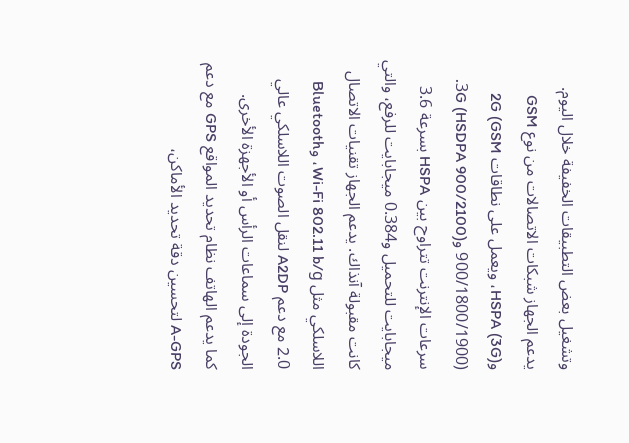وتشغيل بعض التطبيقات الخفيفة خلال اليوم.
يدعم الجهاز شبكات الاتصالات من نوع GSM وHSPA (3G)، ويعمل على نطاقات 2G (GSM 900/1800/1900) و3G (HSDPA 900/2100). سرعات الإنترنت تتراوح بين HSPA بسرعة 3.6 ميجابايت للتحميل و0.384 ميجابايت للرفع، والتي كانت مقبولة آنذاك. يدعم الجهاز تقنيات الاتصال اللاسلكي مثل Wi-Fi 802.11 b/g، وBluetooth 2.0 مع دعم A2DP لنقل الصوت اللاسلكي عالي الجودة إلى سماعات الرأس أو الأجهزة الأخرى.
كما يدعم الهاتف نظام تحديد المواقع GPS مع دعم A-GPS لتحسين دقة تحديد الأماكن،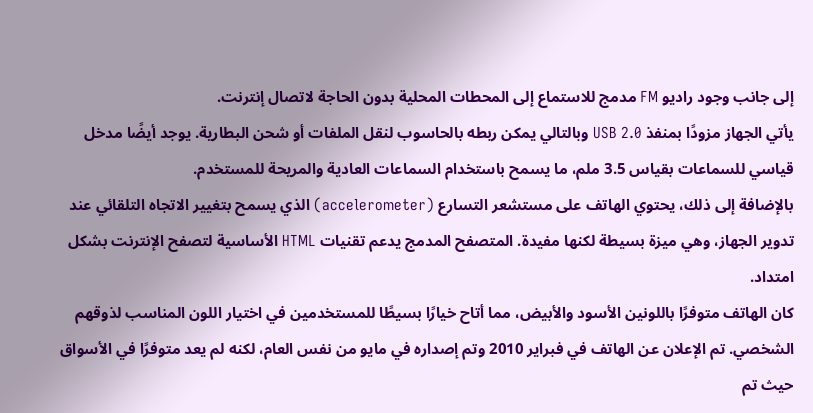إلى جانب وجود راديو FM مدمج للاستماع إلى المحطات المحلية بدون الحاجة لاتصال إنترنت.
يأتي الجهاز مزودًا بمنفذ USB 2.0 وبالتالي يمكن ربطه بالحاسوب لنقل الملفات أو شحن البطارية. يوجد أيضًا مدخل قياسي للسماعات بقياس 3.5 ملم، ما يسمح باستخدام السماعات العادية والمريحة للمستخدم.
بالإضافة إلى ذلك، يحتوي الهاتف على مستشعر التسارع (accelerometer) الذي يسمح بتغيير الاتجاه التلقائي عند تدوير الجهاز، وهي ميزة بسيطة لكنها مفيدة. المتصفح المدمج يدعم تقنيات HTML الأساسية لتصفح الإنترنت بشكل امتداد.
كان الهاتف متوفرًا باللونين الأسود والأبيض، مما أتاح خيارًا بسيطًا للمستخدمين في اختيار اللون المناسب لذوقهم الشخصي. تم الإعلان عن الهاتف في فبراير 2010 وتم إصداره في مايو من نفس العام، لكنه لم يعد متوفرًا في الأسواق حيث تم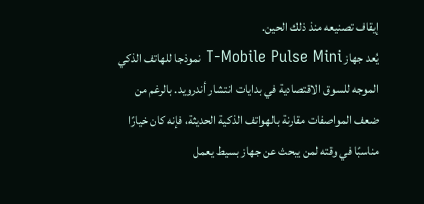إيقاف تصنيعه منذ ذلك الحين.
يُعد جهاز T-Mobile Pulse Mini نموذجا للهاتف الذكي الموجه للسوق الاقتصادية في بدايات انتشار أندرويد. بالرغم من ضعف المواصفات مقارنة بالهواتف الذكية الحديثة، فإنه كان خيارًا مناسبًا في وقته لمن يبحث عن جهاز بسيط يعمل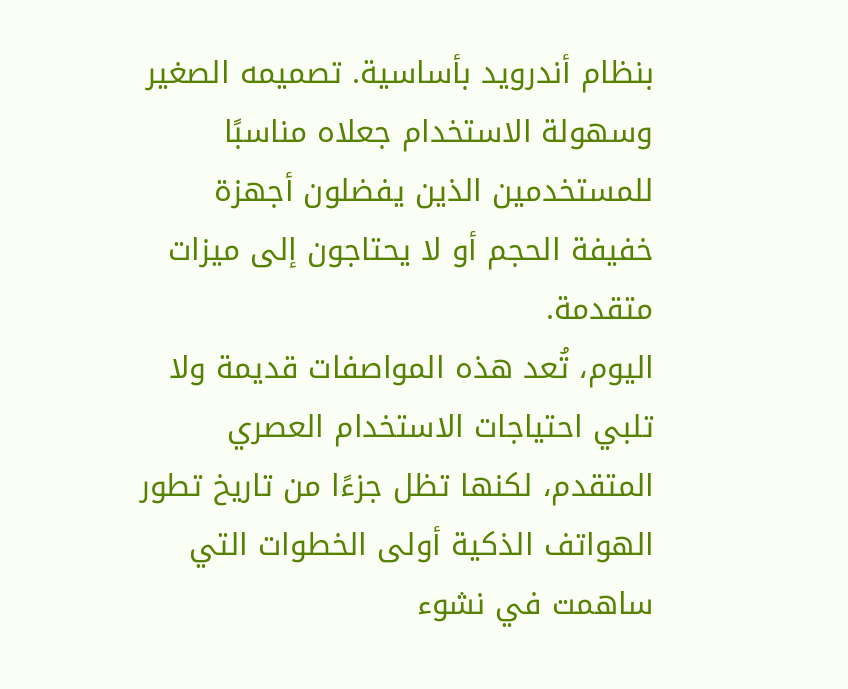بنظام أندرويد بأساسية. تصميمه الصغير وسهولة الاستخدام جعلاه مناسبًا للمستخدمين الذين يفضلون أجهزة خفيفة الحجم أو لا يحتاجون إلى ميزات متقدمة.
اليوم، تُعد هذه المواصفات قديمة ولا تلبي احتياجات الاستخدام العصري المتقدم، لكنها تظل جزءًا من تاريخ تطور الهواتف الذكية أولى الخطوات التي ساهمت في نشوء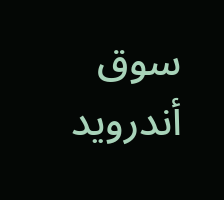سوق أندرويد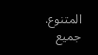المتنوع.
جميع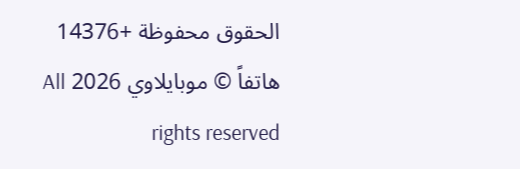الحقوق محفوظة +14376 هاتفاً © موبايلاوي 2026 All rights reserved